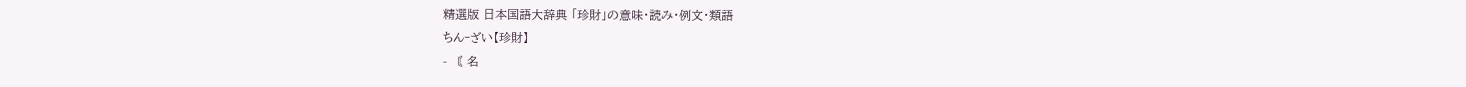精選版 日本国語大辞典 「珍財」の意味・読み・例文・類語
ちん‐ざい【珍財】
- 〘 名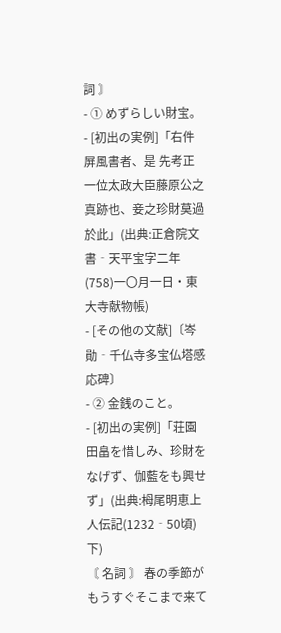詞 〙
- ① めずらしい財宝。
- [初出の実例]「右件屏風書者、是 先考正一位太政大臣藤原公之真跡也、妾之珍財莫過於此」(出典:正倉院文書‐天平宝字二年(758)一〇月一日・東大寺献物帳)
- [その他の文献]〔岑勛‐千仏寺多宝仏塔感応碑〕
- ② 金銭のこと。
- [初出の実例]「荘園田畠を惜しみ、珍財をなげず、伽藍をも興せず」(出典:栂尾明恵上人伝記(1232‐50頃)下)
〘 名詞 〙 春の季節がもうすぐそこまで来て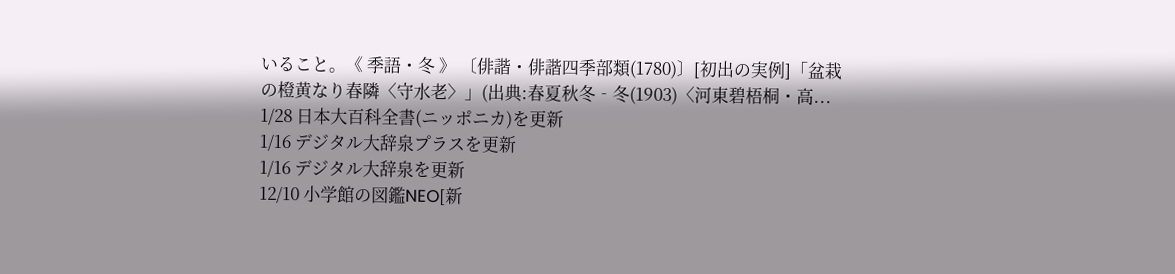いること。《 季語・冬 》 〔俳諧・俳諧四季部類(1780)〕[初出の実例]「盆栽の橙黄なり春隣〈守水老〉」(出典:春夏秋冬‐冬(1903)〈河東碧梧桐・高...
1/28 日本大百科全書(ニッポニカ)を更新
1/16 デジタル大辞泉プラスを更新
1/16 デジタル大辞泉を更新
12/10 小学館の図鑑NEO[新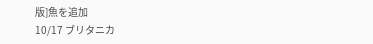版]魚を追加
10/17 ブリタニカ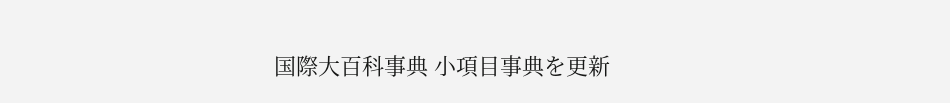国際大百科事典 小項目事典を更新